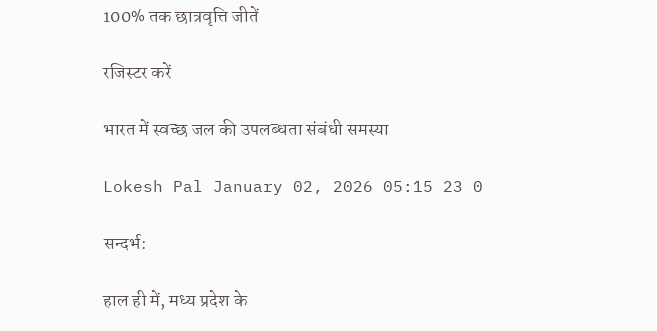100% तक छात्रवृत्ति जीतें

रजिस्टर करें

भारत में स्वच्छ जल की उपलब्धता संबंधी समस्या

Lokesh Pal January 02, 2026 05:15 23 0

सन्दर्भ:

हाल ही में, मध्य प्रदेश के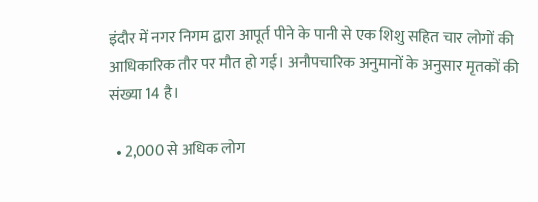इंदौर में नगर निगम द्वारा आपूर्त पीने के पानी से एक शिशु सहित चार लोगों की आधिकारिक तौर पर मौत हो गई। अनौपचारिक अनुमानों के अनुसार मृतकों की संख्या 14 है।

  • 2,000 से अधिक लोग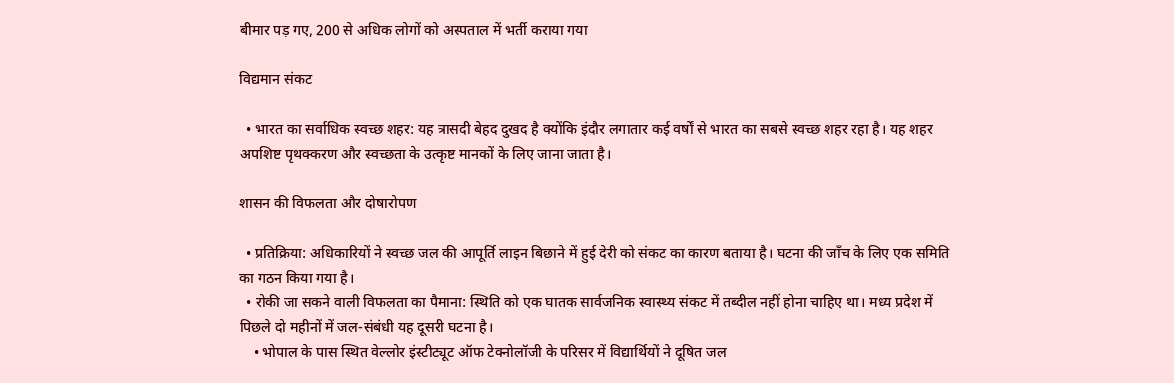बीमार पड़ गए, 200 से अधिक लोगों को अस्पताल में भर्ती कराया गया

विद्यमान संकट

  • भारत का सर्वाधिक स्वच्छ शहर: यह त्रासदी बेहद दुखद है क्योंकि इंदौर लगातार कई वर्षों से भारत का सबसे स्वच्छ शहर रहा है। यह शहर अपशिष्ट पृथक्करण और स्वच्छता के उत्कृष्ट मानकों के लिए जाना जाता है।

शासन की विफलता और दोषारोपण

  • प्रतिक्रिया: अधिकारियों ने स्वच्छ जल की आपूर्ति लाइन बिछाने में हुई देरी को संकट का कारण बताया है। घटना की जाँच के लिए एक समिति का गठन किया गया है।
  • रोकी जा सकने वाली विफलता का पैमाना: स्थिति को एक घातक सार्वजनिक स्वास्थ्य संकट में तब्दील नहीं होना चाहिए था। मध्य प्रदेश में पिछले दो महीनों में जल-संबंधी यह दूसरी घटना है।
    • भोपाल के पास स्थित वेल्लोर इंस्टीट्यूट ऑफ टेक्नोलॉजी के परिसर में विद्यार्थियों ने दूषित जल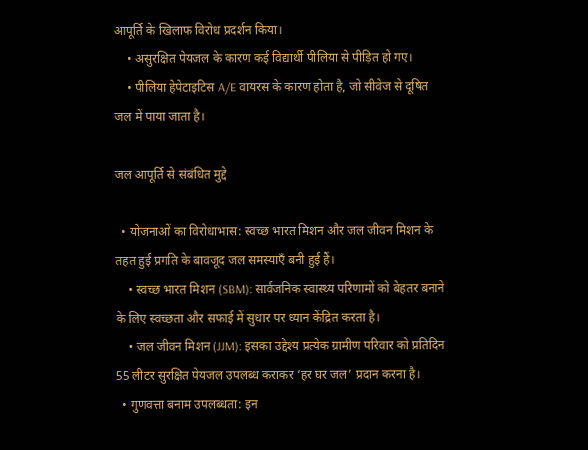आपूर्ति के खिलाफ विरोध प्रदर्शन किया।
    • असुरक्षित पेयजल के कारण कई विद्यार्थी पीलिया से पीड़ित हो गए।
    • पीलिया हेपेटाइटिस A/E वायरस के कारण होता है, जो सीवेज से दूषित जल में पाया जाता है।

जल आपूर्ति से संबंधित मुद्दे

  • योजनाओं का विरोधाभास: स्वच्छ भारत मिशन और जल जीवन मिशन के तहत हुई प्रगति के बावजूद जल समस्याएँ बनी हुई हैं।
    • स्वच्छ भारत मिशन (SBM): सार्वजनिक स्वास्थ्य परिणामों को बेहतर बनाने के लिए स्वच्छता और सफाई में सुधार पर ध्यान केंद्रित करता है।
    • जल जीवन मिशन (JJM): इसका उद्देश्य प्रत्येक ग्रामीण परिवार को प्रतिदिन 55 लीटर सुरक्षित पेयजल उपलब्ध कराकर ‘हर घर जल’ प्रदान करना है।
  • गुणवत्ता बनाम उपलब्धता: इन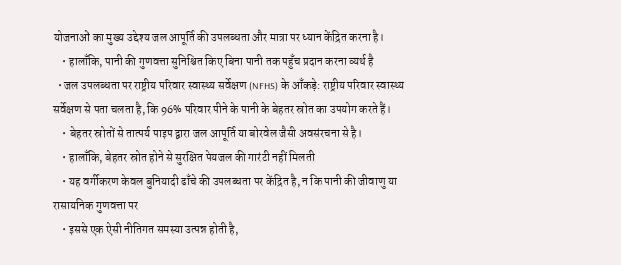योजनाओं का मुख्य उद्देश्य जल आपूर्ति की उपलब्धता और मात्रा पर ध्यान केंद्रित करना है।
    • हालाँकि, पानी की गुणवत्ता सुनिश्चित किए बिना पानी तक पहुँच प्रदान करना व्यर्थ है
  • जल उपलब्धता पर राष्ट्रीय परिवार स्वास्थ्य सर्वेक्षण (NFHS) के आँकड़े: राष्ट्रीय परिवार स्वास्थ्य सर्वेक्षण से पता चलता है, कि 96% परिवार पीने के पानी के बेहतर स्रोत का उपयोग करते हैं।
    • बेहतर स्रोतों से तात्पर्य पाइप द्वारा जल आपूर्ति या बोरवेल जैसी अवसंरचना से है।
    • हालाँकि, बेहतर स्रोत होने से सुरक्षित पेयजल की गारंटी नहीं मिलती
    • यह वर्गीकरण केवल बुनियादी ढाँचे की उपलब्धता पर केंद्रित है, न कि पानी की जीवाणु या रासायनिक गुणवत्ता पर
    • इससे एक ऐसी नीतिगत समस्या उत्पन्न होती है,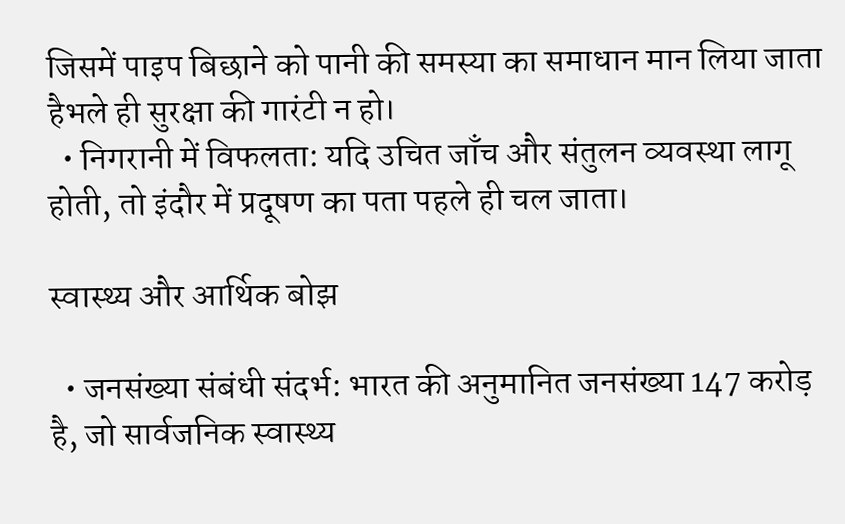जिसमें पाइप बिछाने को पानी की समस्या का समाधान मान लिया जाता हैभले ही सुरक्षा की गारंटी न हो।
  • निगरानी में विफलता: यदि उचित जाँच और संतुलन व्यवस्था लागू होती, तो इंदौर में प्रदूषण का पता पहले ही चल जाता।

स्वास्थ्य और आर्थिक बोझ

  • जनसंख्या संबंधी संदर्भ: भारत की अनुमानित जनसंख्या 147 करोड़ है, जो सार्वजनिक स्वास्थ्य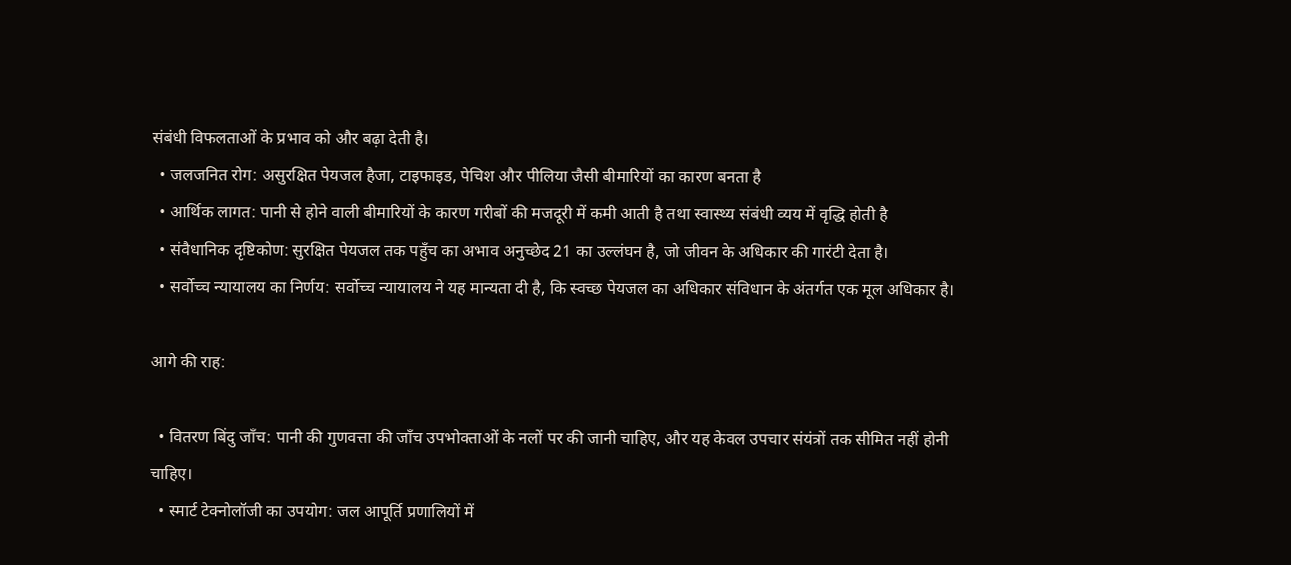संबंधी विफलताओं के प्रभाव को और बढ़ा देती है।
  • जलजनित रोग: असुरक्षित पेयजल हैजा, टाइफाइड, पेचिश और पीलिया जैसी बीमारियों का कारण बनता है
  • आर्थिक लागत: पानी से होने वाली बीमारियों के कारण गरीबों की मजदूरी में कमी आती है तथा स्वास्थ्य संबंधी व्यय में वृद्धि होती है
  • संवैधानिक दृष्टिकोण: सुरक्षित पेयजल तक पहुँच का अभाव अनुच्छेद 21 का उल्लंघन है, जो जीवन के अधिकार की गारंटी देता है।
  • सर्वोच्च न्यायालय का निर्णय: सर्वोच्च न्यायालय ने यह मान्यता दी है, कि स्वच्छ पेयजल का अधिकार संविधान के अंतर्गत एक मूल अधिकार है।

आगे की राह:

  • वितरण बिंदु जाँच: पानी की गुणवत्ता की जाँच उपभोक्ताओं के नलों पर की जानी चाहिए, और यह केवल उपचार संयंत्रों तक सीमित नहीं होनी चाहिए।
  • स्मार्ट टेक्नोलॉजी का उपयोग: जल आपूर्ति प्रणालियों में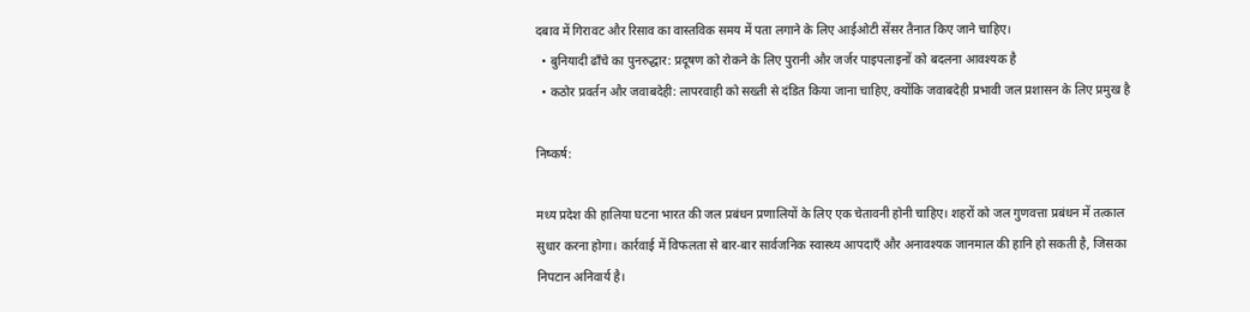दबाव में गिरावट और रिसाव का वास्तविक समय में पता लगाने के लिए आईओटी सेंसर तैनात किए जाने चाहिए।
  • बुनियादी ढाँचे का पुनरुद्धार: प्रदूषण को रोकने के लिए पुरानी और जर्जर पाइपलाइनों को बदलना आवश्यक है
  • कठोर प्रवर्तन और जवाबदेही: लापरवाही को सख्ती से दंडित किया जाना चाहिए, क्योंकि जवाबदेही प्रभावी जल प्रशासन के लिए प्रमुख है

निष्कर्ष:

मध्य प्रदेश की हालिया घटना भारत की जल प्रबंधन प्रणालियों के लिए एक चेतावनी होनी चाहिए। शहरों को जल गुणवत्ता प्रबंधन में तत्काल सुधार करना होगा। कार्रवाई में विफलता से बार-बार सार्वजनिक स्वास्थ्य आपदाएँ और अनावश्यक जानमाल की हानि हो सकती है, जिसका निपटान अनिवार्य है।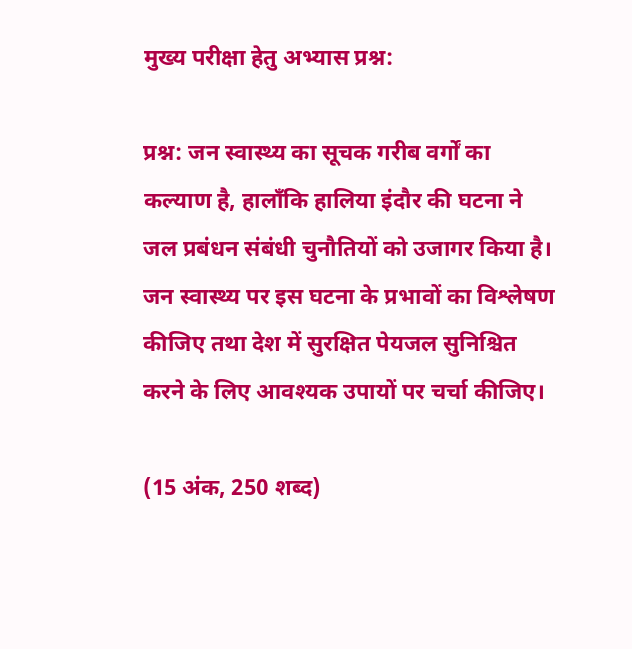मुख्य परीक्षा हेतु अभ्यास प्रश्न:

प्रश्न: जन स्वास्थ्य का सूचक गरीब वर्गों का कल्याण है, हालाँकि हालिया इंदौर की घटना ने जल प्रबंधन संबंधी चुनौतियों को उजागर किया है। जन स्वास्थ्य पर इस घटना के प्रभावों का विश्लेषण कीजिए तथा देश में सुरक्षित पेयजल सुनिश्चित करने के लिए आवश्यक उपायों पर चर्चा कीजिए।

(15 अंक, 250 शब्द)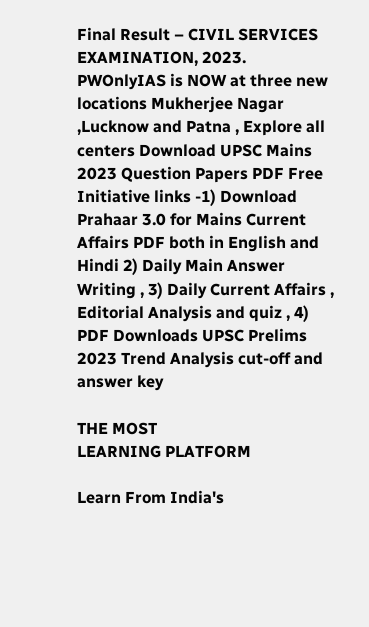Final Result – CIVIL SERVICES EXAMINATION, 2023. PWOnlyIAS is NOW at three new locations Mukherjee Nagar ,Lucknow and Patna , Explore all centers Download UPSC Mains 2023 Question Papers PDF Free Initiative links -1) Download Prahaar 3.0 for Mains Current Affairs PDF both in English and Hindi 2) Daily Main Answer Writing , 3) Daily Current Affairs , Editorial Analysis and quiz , 4) PDF Downloads UPSC Prelims 2023 Trend Analysis cut-off and answer key

THE MOST
LEARNING PLATFORM

Learn From India's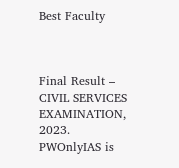Best Faculty



Final Result – CIVIL SERVICES EXAMINATION, 2023. PWOnlyIAS is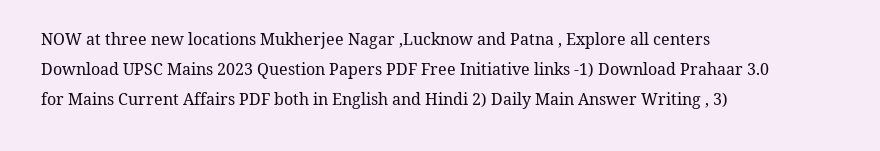NOW at three new locations Mukherjee Nagar ,Lucknow and Patna , Explore all centers Download UPSC Mains 2023 Question Papers PDF Free Initiative links -1) Download Prahaar 3.0 for Mains Current Affairs PDF both in English and Hindi 2) Daily Main Answer Writing , 3)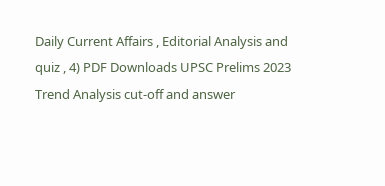Daily Current Affairs , Editorial Analysis and quiz , 4) PDF Downloads UPSC Prelims 2023 Trend Analysis cut-off and answer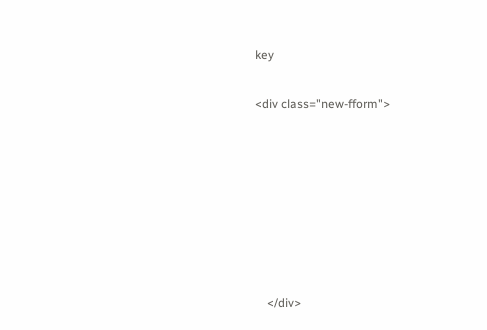key

<div class="new-fform">







    </div>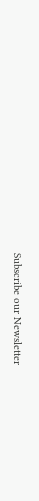Subscribe our Newsletter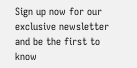Sign up now for our exclusive newsletter and be the first to know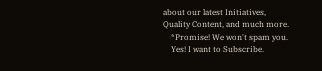about our latest Initiatives, Quality Content, and much more.
    *Promise! We won't spam you.
    Yes! I want to Subscribe.